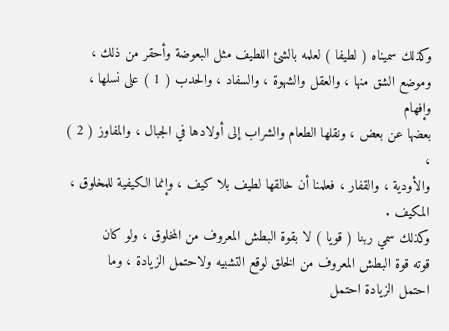وكذلك سميناه ( لطيفا ) لعلمه بالشئ اللطيف مثل البعوضة وأحقر من ذلك ،
وموضع الشق منها ، والعقل والشهوة ، والسفاد ، والحدب ( 1 ) على نسلها ، وإفهام
بعضها عن بعض ، ونقلها الطعام والشراب إلى أولادها في الجبال ، والمفاوز ( 2 ) ،
والأودية ، والقفار ، فعلمنا أن خالقها لطيف بلا كيف ، وإنما الكيفية للمخلوق ،
المكيف .
وكذلك سمي ربنا ( قويا ) لا بقوة البطش المعروف من المخلوق ، ولو كان
قوته قوة البطش المعروف من الخلق لوقع التشبيه ولاحتمل الزيادة ، وما
احتمل الزيادة احتمل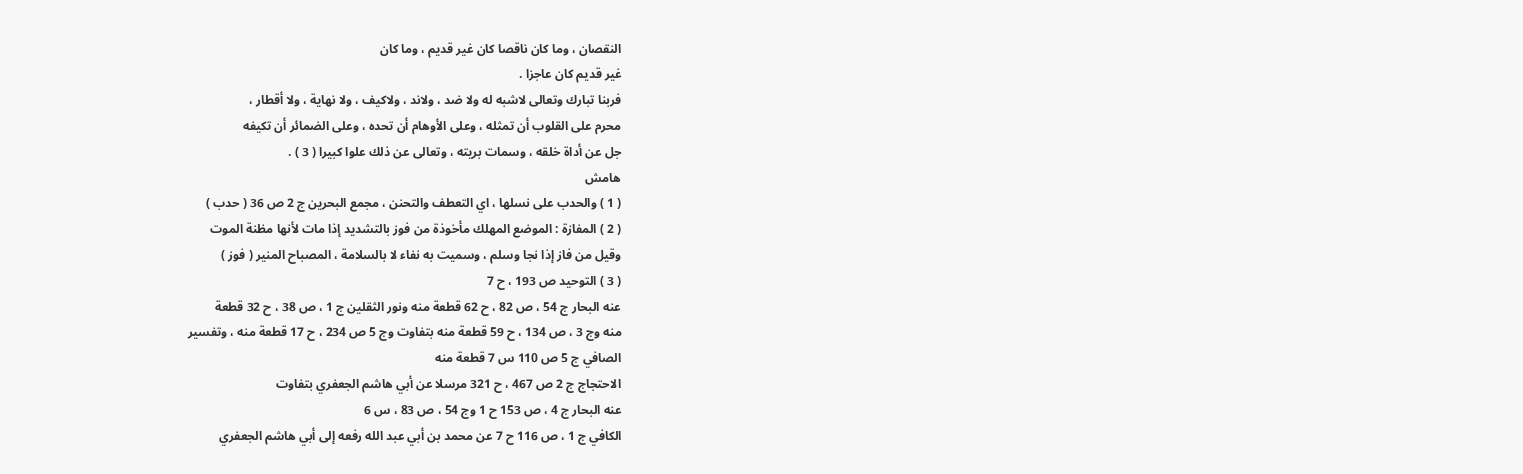النقصان ، وما كان ناقصا كان غير قديم ، وما كان
غير قديم كان عاجزا .
فربنا تبارك وتعالى لاشبه له ولا ضد ، ولاند ، ولاكيف ، ولا نهاية ، ولا أقطار ،
محرم على القلوب أن تمثله ، وعلى الأوهام أن تحده ، وعلى الضمائر أن تكيفه
جل عن أداة خلقه ، وسمات بريته ، وتعالى عن ذلك علوا كبيرا ( 3 ) .
هامش
( 1 ) والحدب على نسلها ، اي التعطف والتحنن ، مجمع البحرين ج 2 ص 36 ( حدب )
( 2 ) المفازة : الموضع المهلك مأخوذة من فوز بالتشديد إذا مات لأنها مظنة الموت
وقيل من فاز إذا نجا وسلم ، وسميت به نفاء لا بالسلامة ، المصباح المنير ( فوز )
( 3 ) التوحيد ص 193 ، ح 7
عنه البحار ج 54 ، ص 82 ، ح 62 قطعة منه ونور الثقلين ج 1 ، ص 38 ، ح 32 قطعة
منه وج 3 ، ص 134 ، ح 59 قطعة منه بتفاوت وج 5 ص 234 ، ح 17 قطعة منه ، وتفسير
الصافي ج 5 ص 110 س 7 قطعة منه
الاحتجاج ج 2 ص 467 ، ح 321 مرسلا عن أبي هاشم الجعفري بتفاوت
عنه البحار ج 4 ، ص 153 ح 1 وج 54 ، ص 83 ، س 6
الكافي ج 1 ، ص 116 ح 7 عن محمد بن أبي عبد الله رفعه إلى أبي هاشم الجعفري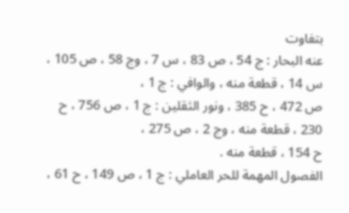بتفاوت
عنه البحار : ج 54 ، ص 83 ، س 7 ، وج 58 ، ص 105 ، س 14 ، قطعة منه ، والوافي : ج 1 ،
ص 472 ، ح 385 ، ونور الثقلين : ج 1 ، ص 756 ، ح 230 ، قطعة منه ، وج 2 ، ص 275 ،
ح 154 ، قطعة منه .
الفصول المهمة للحر العاملي : ج 1 ، ص 149 ، ح 61 ،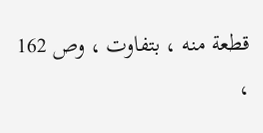قطعة منه ، بتفاوت ، وص 162 ،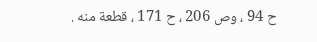ح 94 ، وص 206 ، ح 171 ، قطعة منه .